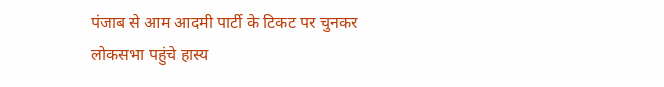पंजाब से आम आदमी पार्टी के टिकट पर चुनकर लोकसभा पहुंचे हास्य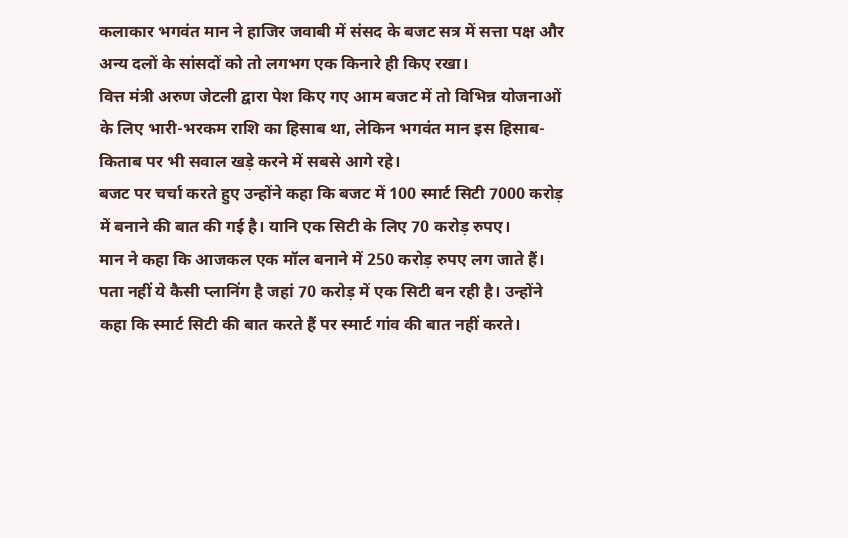कलाकार भगवंत मान ने हाजिर जवाबी में संसद के बजट सत्र में सत्ता पक्ष और अन्य दलों के सांसदों को तो लगभग एक किनारे ही किए रखा।
वित्त मंत्री अरुण जेटली द्वारा पेश किए गए आम बजट में तो विभिन्न योजनाओं के लिए भारी-भरकम राशि का हिसाब था, लेकिन भगवंत मान इस हिसाब-किताब पर भी सवाल खड़े करने में सबसे आगे रहे।
बजट पर चर्चा करते हुए उन्होंने कहा कि बजट में 100 स्मार्ट सिटी 7000 करोड़ में बनाने की बात की गई है। यानि एक सिटी के लिए 70 करोड़ रुपए।
मान ने कहा कि आजकल एक मॉल बनाने में 250 करोड़ रुपए लग जाते हैं। पता नहीं ये कैसी प्लानिंग है जहां 70 करोड़ में एक सिटी बन रही है। उन्होंने कहा कि स्मार्ट सिटी की बात करते हैं पर स्मार्ट गांव की बात नहीं करते।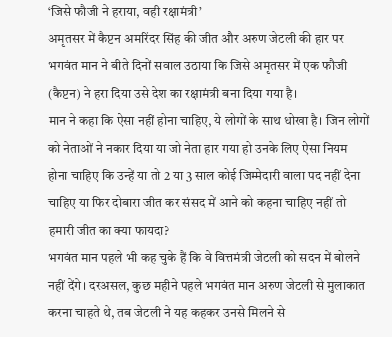‘जिसे फौजी ने हराया, वही रक्षामंत्री’
अमृतसर में कैप्टन अमरिंदर सिंह की जीत और अरुण जेटली की हार पर भगवंत मान ने बीते दिनों सवाल उठाया कि जिसे अमृतसर में एक फौजी (कैप्टन) ने हरा दिया उसे देश का रक्षामंत्री बना दिया गया है।
मान ने कहा कि ऐसा नहीं होना चाहिए, ये लोगों के साथ धोखा है। जिन लोगों को नेताओं ने नकार दिया या जो नेता हार गया हो उनके लिए ऐसा नियम होना चाहिए कि उन्हें या तो 2 या 3 साल कोई जिम्मेदारी वाला पद नहीं देना चाहिए या फिर दोबारा जीत कर संसद में आने को कहना चाहिए नहीं तो हमारी जीत का क्या फायदा?
भगवंत मान पहले भी कह चुके हैं कि वे वित्तमंत्री जेटली को सदन में बोलने नहीं देंगे। दरअसल, कुछ महीने पहले भगवंत मान अरुण जेटली से मुलाकात करना चाहते थे, तब जेटली ने यह कहकर उनसे मिलने से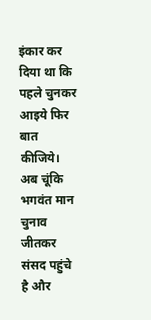इंकार कर दिया था कि पहले चुनकर आइये फिर बात कीजिये।
अब चूंकि भगवंत मान चुनाव जीतकर संसद पहुंचे है और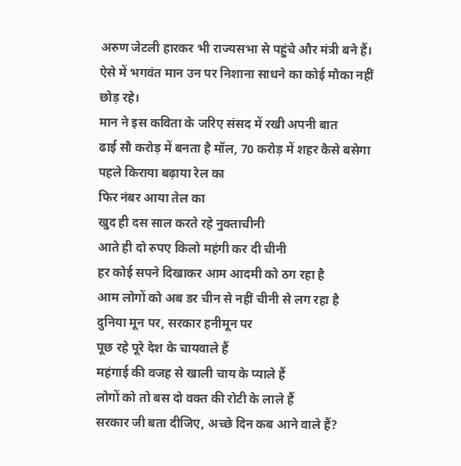अरुण जेटली हारकर भी राज्यसभा से पहुंचे और मंत्री बने हैं। ऐसे में भगवंत मान उन पर निशाना साधने का कोई मौका नहीं छोड़ रहे।
मान ने इस कविता के जरिए संसद में रखी अपनी बात
ढाई सौ करोड़ में बनता है मॉल, 70 करोड़ में शहर कैसे बसेगा
पहले किराया बढ़ाया रेल का
फिर नंबर आया तेल का
खुद ही दस साल करते रहे नुक्ताचीनी
आते ही दो रुपए किलो महंगी कर दी चीनी
हर कोई सपने दिखाकर आम आदमी को ठग रहा है
आम लोगों को अब डर चीन से नहीं चीनी से लग रहा है
दुनिया मून पर, सरकार हनीमून पर
पूछ रहे पूरे देश के चायवाले हैं
महंगाई की वजह से खाली चाय के प्याले हैं
लोगों को तो बस दो वक्त की रोटी के लाले हैं
सरकार जी बता दीजिए, अच्छे दिन कब आने वाले हैं?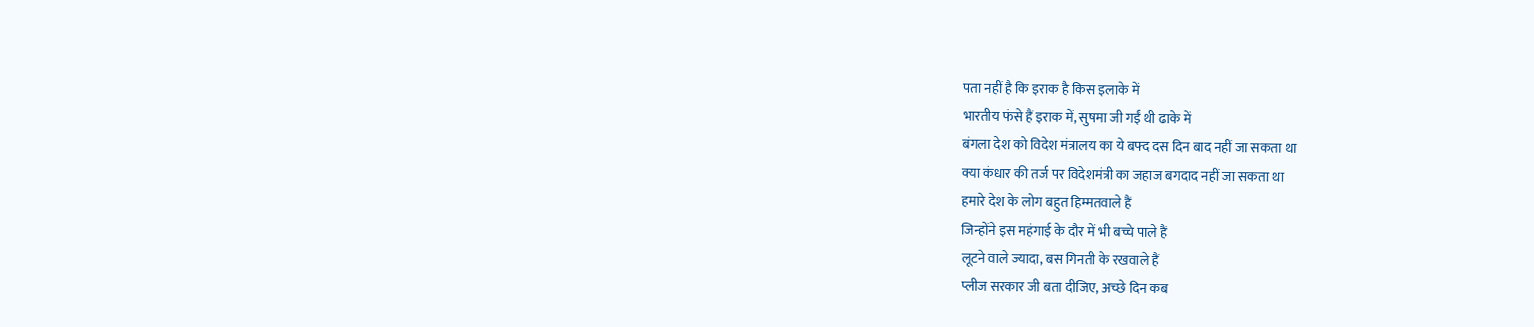पता नहीं है कि इराक है किस इलाके में
भारतीय फंसे हैं इराक में, सुषमा जी गईं थी ढाके में
बंगला देश को विदेश मंत्रालय का ये बफ्द दस दिन बाद नहीं जा सकता था
क्या कंधार की तर्ज पर विदेशमंत्री का जहाज बगदाद नहीं जा सकता था
हमारे देश के लोग बहुत हिम्मतवाले हैं
जिन्होंने इस महंगाई के दौर में भी बच्चे पाले हैं
लूटने वाले ज्यादा, बस गिनती के रखवाले हैं
प्लीज सरकार जी बता दीजिए, अच्छे दिन कब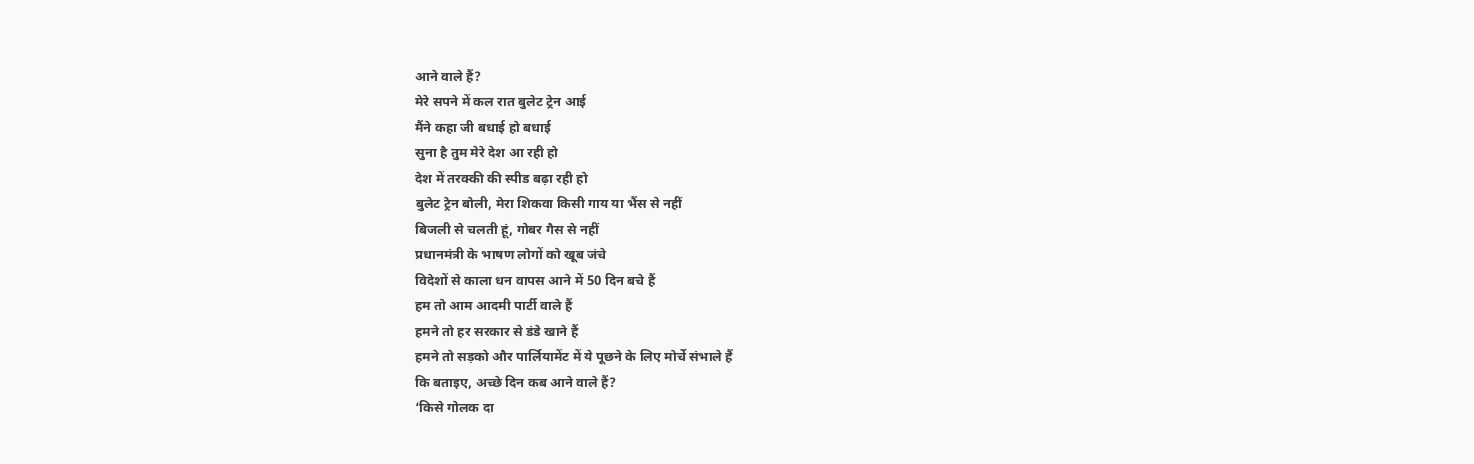आने वाले हैं?
मेरे सपने में कल रात बुलेट ट्रेन आई
मैंने कहा जी बधाई हो बधाई
सुना है तुम मेरे देश आ रही हो
देश में तरक्की की स्पीड बढ़ा रही हो
बुलेट ट्रेन बोली, मेरा शिकवा किसी गाय या भैंस से नहीं
बिजली से चलती हूं, गोबर गैस से नहीं
प्रधानमंत्री के भाषण लोगों को खूब जंचे
विदेशों से काला धन वापस आने में 50 दिन बचे हैं
हम तो आम आदमी पार्टी वाले हैं
हमने तो हर सरकार से डंडे खाने हैं
हमने तो सड़को और पार्लियामेंट में ये पूछने के लिए मोर्चे संभाले हैं
कि बताइए, अच्छे दिन कब आने वाले हैं?
‘किसे गोलक दा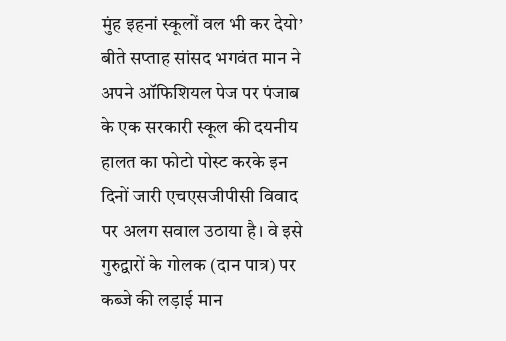मुंह इहनां स्कूलों वल भी कर देयो’
बीते सप्ताह सांसद भगवंत मान ने अपने ऑफिशियल पेज पर पंजाब के एक सरकारी स्कूल की दयनीय हालत का फोटो पोस्ट करके इन दिनों जारी एचएसजीपीसी विवाद पर अलग सवाल उठाया है। वे इसे गुरुद्वारों के गोलक (दान पात्र) पर कब्जे की लड़ाई मान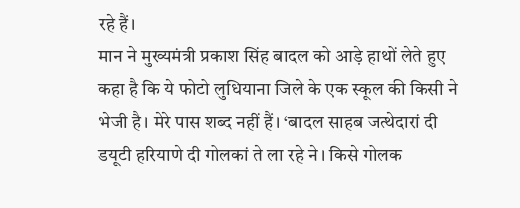रहे हैं।
मान ने मुख्यमंत्री प्रकाश सिंह बादल को आड़े हाथों लेते हुए कहा है कि ये फोटो लुधियाना जिले के एक स्कूल की किसी ने भेजी है। मेरे पास शब्द नहीं हैं। ‘बादल साहब जत्थेदारां दी डयूटी हरियाणे दी गोलकां ते ला रहे ने। किसे गोलक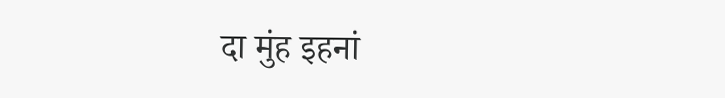दा मुंह इहनां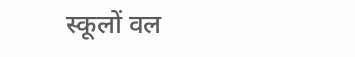स्कूलों वल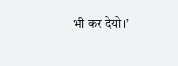भी कर देयो।’